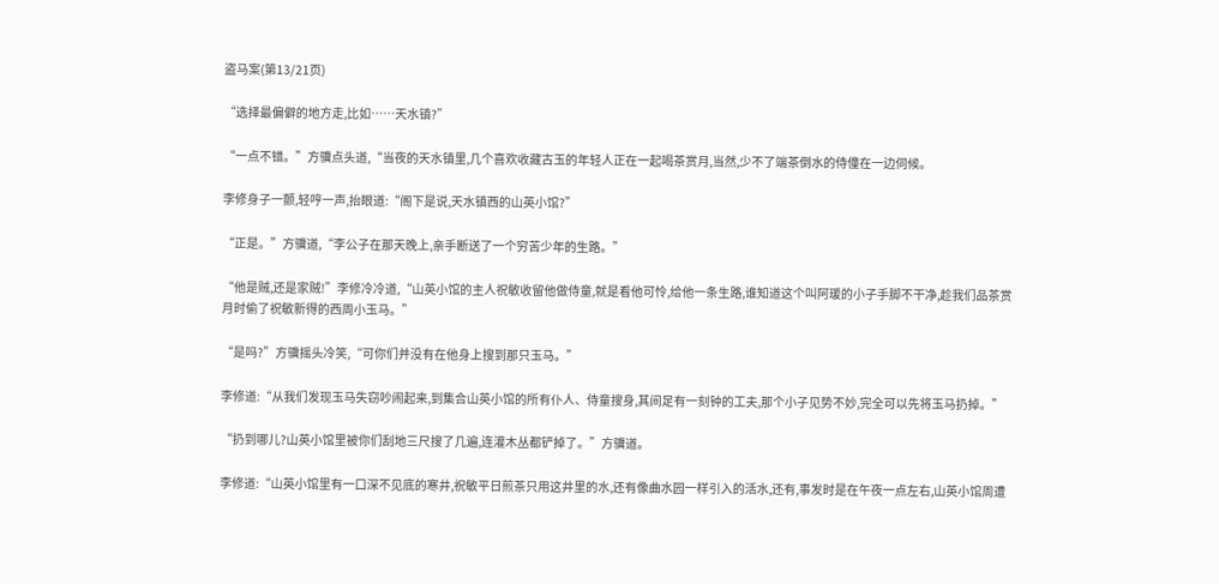盗马案(第13/21页)

“选择最偏僻的地方走,比如……天水镇?”

“一点不错。”方骥点头道,“当夜的天水镇里,几个喜欢收藏古玉的年轻人正在一起喝茶赏月,当然,少不了端茶倒水的侍僮在一边伺候。

李修身子一颤,轻哼一声,抬眼道:“阁下是说,天水镇西的山英小馆?”

“正是。”方骥道,“李公子在那天晚上,亲手断送了一个穷苦少年的生路。”

“他是贼,还是家贼!”李修冷冷道,“山英小馆的主人祝敏收留他做侍童,就是看他可怜,给他一条生路,谁知道这个叫阿瑗的小子手脚不干净,趁我们品茶赏月时偷了祝敏新得的西周小玉马。”

“是吗?”方骥摇头冷笑,“可你们并没有在他身上搜到那只玉马。”

李修道:“从我们发现玉马失窃吵闹起来,到集合山英小馆的所有仆人、侍童搜身,其间足有一刻钟的工夫,那个小子见势不妙,完全可以先将玉马扔掉。”

“扔到哪儿?山英小馆里被你们刮地三尺搜了几遍,连灌木丛都铲掉了。”方骥道。

李修道:“山英小馆里有一口深不见底的寒井,祝敏平日煎茶只用这井里的水,还有像曲水园一样引入的活水,还有,事发时是在午夜一点左右,山英小馆周遭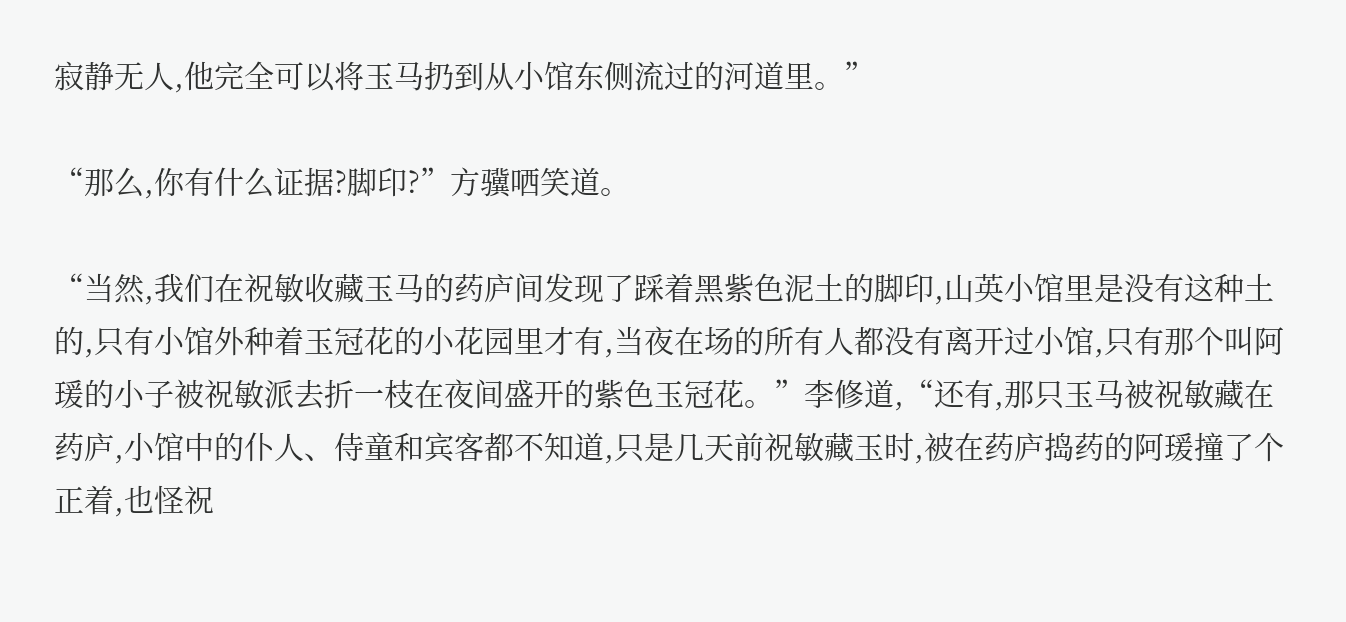寂静无人,他完全可以将玉马扔到从小馆东侧流过的河道里。”

“那么,你有什么证据?脚印?”方骥哂笑道。

“当然,我们在祝敏收藏玉马的药庐间发现了踩着黑紫色泥土的脚印,山英小馆里是没有这种土的,只有小馆外种着玉冠花的小花园里才有,当夜在场的所有人都没有离开过小馆,只有那个叫阿瑗的小子被祝敏派去折一枝在夜间盛开的紫色玉冠花。”李修道,“还有,那只玉马被祝敏藏在药庐,小馆中的仆人、侍童和宾客都不知道,只是几天前祝敏藏玉时,被在药庐捣药的阿瑗撞了个正着,也怪祝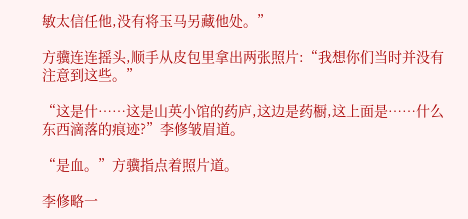敏太信任他,没有将玉马另藏他处。”

方骥连连摇头,顺手从皮包里拿出两张照片:“我想你们当时并没有注意到这些。”

“这是什……这是山英小馆的药庐,这边是药橱,这上面是……什么东西滴落的痕迹?”李修皱眉道。

“是血。”方骥指点着照片道。

李修略一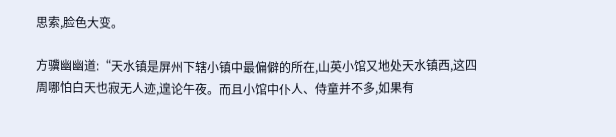思索,脸色大变。

方骥幽幽道:“天水镇是屏州下辖小镇中最偏僻的所在,山英小馆又地处天水镇西,这四周哪怕白天也寂无人迹,遑论午夜。而且小馆中仆人、侍童并不多,如果有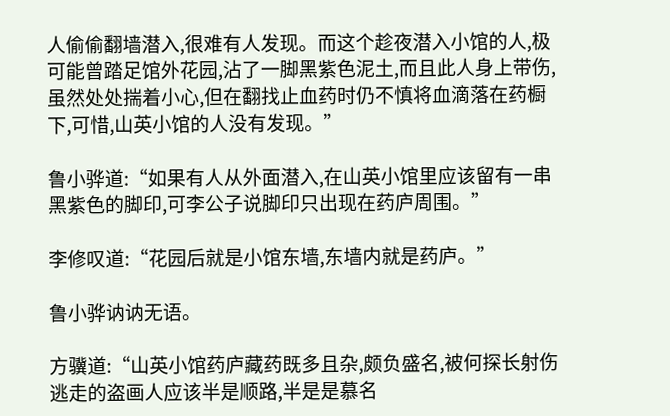人偷偷翻墙潜入,很难有人发现。而这个趁夜潜入小馆的人,极可能曾踏足馆外花园,沾了一脚黑紫色泥土,而且此人身上带伤,虽然处处揣着小心,但在翻找止血药时仍不慎将血滴落在药橱下,可惜,山英小馆的人没有发现。”

鲁小骅道:“如果有人从外面潜入,在山英小馆里应该留有一串黑紫色的脚印,可李公子说脚印只出现在药庐周围。”

李修叹道:“花园后就是小馆东墙,东墙内就是药庐。”

鲁小骅讷讷无语。

方骥道:“山英小馆药庐藏药既多且杂,颇负盛名,被何探长射伤逃走的盗画人应该半是顺路,半是是慕名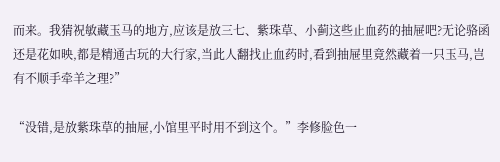而来。我猜祝敏藏玉马的地方,应该是放三七、紫珠草、小蓟这些止血药的抽屉吧?无论骆函还是花如映,都是精通古玩的大行家,当此人翻找止血药时,看到抽屉里竟然藏着一只玉马,岂有不顺手牵羊之理?”

“没错,是放紫珠草的抽屉,小馆里平时用不到这个。”李修脸色一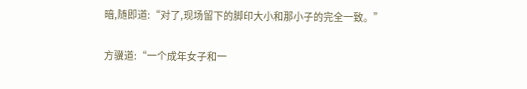暗,随即道:“对了,现场留下的脚印大小和那小子的完全一致。”

方骥道:“一个成年女子和一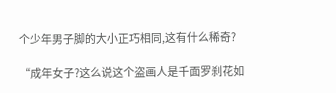个少年男子脚的大小正巧相同,这有什么稀奇?

“成年女子?这么说这个盗画人是千面罗刹花如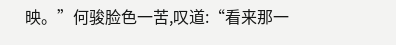映。”何骏脸色一苦,叹道:“看来那一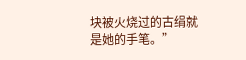块被火烧过的古绢就是她的手笔。”